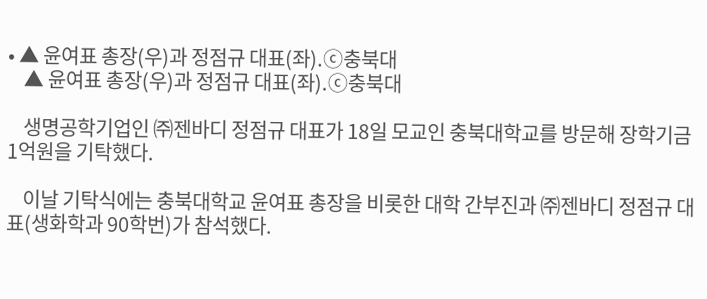• ▲ 윤여표 총장(우)과 정점규 대표(좌).ⓒ충북대
    ▲ 윤여표 총장(우)과 정점규 대표(좌).ⓒ충북대

    생명공학기업인 ㈜젠바디 정점규 대표가 18일 모교인 충북대학교를 방문해 장학기금 1억원을 기탁했다.

    이날 기탁식에는 충북대학교 윤여표 총장을 비롯한 대학 간부진과 ㈜젠바디 정점규 대표(생화학과 90학번)가 참석했다.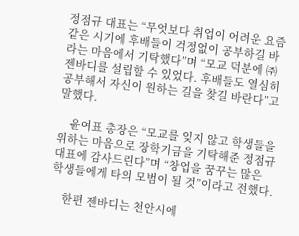정점규 대표는 “무엇보다 취업이 어려운 요즘같은 시기에 후배들이 걱정없이 공부하길 바라는 마음에서 기탁했다”며 “모교 덕분에 ㈜젠바디를 설립할 수 있었다. 후배들도 열심히 공부해서 자신이 원하는 길을 찾길 바란다”고 말했다.

    윤여표 총장은 “모교를 잊지 않고 학생들을 위하는 마음으로 장학기금을 기탁해준 정점규 대표에 감사드린다”며 “창업을 꿈꾸는 많은 학생들에게 타의 모범이 될 것”이라고 전했다.

    한편 젠바디는 천안시에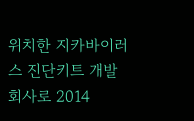위치한 지카바이러스 진단키트 개발회사로 2014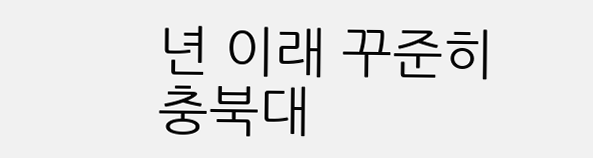년 이래 꾸준히 충북대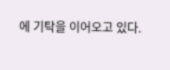에 기탁을 이어오고 있다.